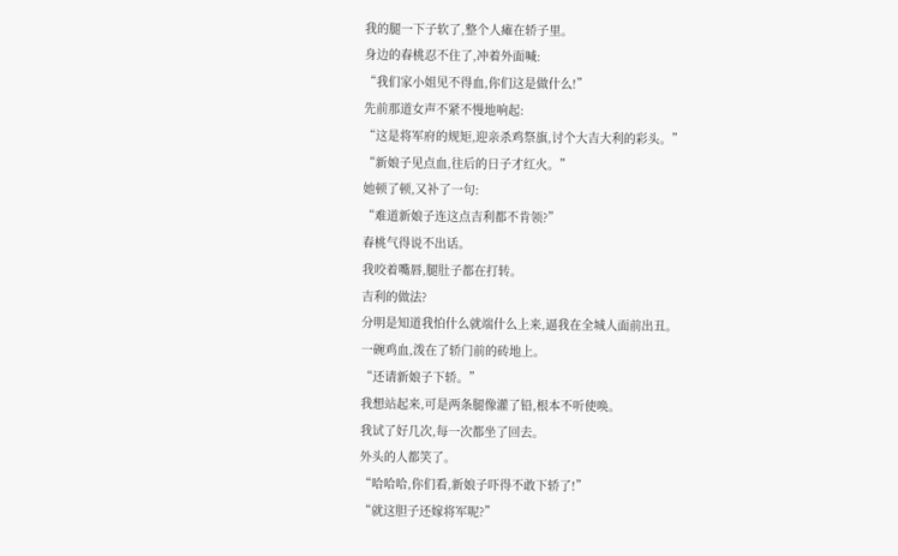我的腿一下子软了,整个人瘫在轿子里。
身边的春桃忍不住了,冲着外面喊:
“我们家小姐见不得血,你们这是做什么!”
先前那道女声不紧不慢地响起:
“这是将军府的规矩,迎亲杀鸡祭旗,讨个大吉大利的彩头。”
“新娘子见点血,往后的日子才红火。”
她顿了顿,又补了一句:
“难道新娘子连这点吉利都不肯领?”
春桃气得说不出话。
我咬着嘴唇,腿肚子都在打转。
吉利的做法?
分明是知道我怕什么就端什么上来,逼我在全城人面前出丑。
一碗鸡血,泼在了轿门前的砖地上。
“还请新娘子下轿。”
我想站起来,可是两条腿像灌了铅,根本不听使唤。
我试了好几次,每一次都坐了回去。
外头的人都笑了。
“哈哈哈,你们看,新娘子吓得不敢下轿了!”
“就这胆子还嫁将军呢?”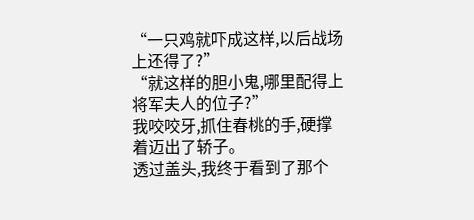“一只鸡就吓成这样,以后战场上还得了?”
“就这样的胆小鬼,哪里配得上将军夫人的位子?”
我咬咬牙,抓住春桃的手,硬撑着迈出了轿子。
透过盖头,我终于看到了那个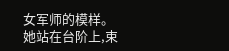女军师的模样。
她站在台阶上,束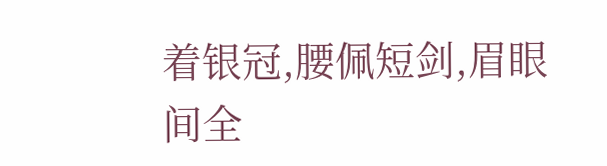着银冠,腰佩短剑,眉眼间全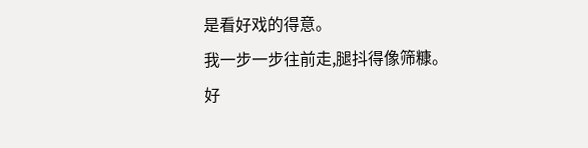是看好戏的得意。
我一步一步往前走,腿抖得像筛糠。
好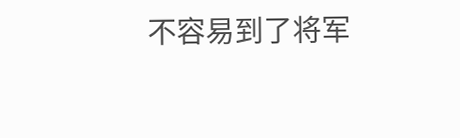不容易到了将军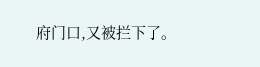府门口,又被拦下了。